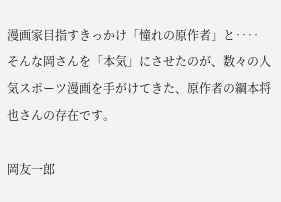漫画家目指すきっかけ「憧れの原作者」と‥‥
そんな岡さんを「本気」にさせたのが、数々の人気スポーツ漫画を手がけてきた、原作者の綱本将也さんの存在です。

岡友一郎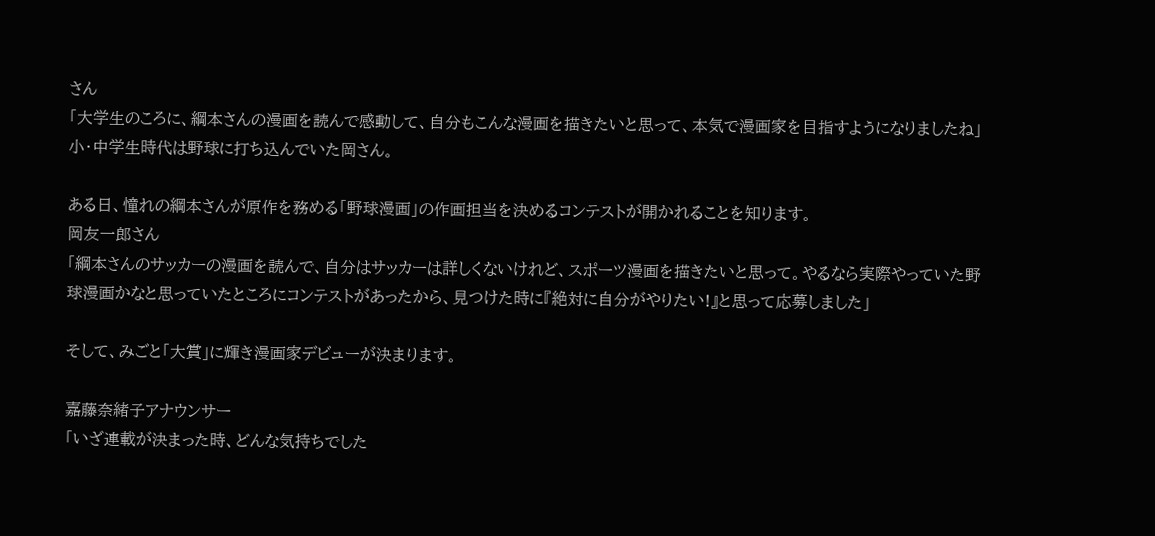さん
「大学生のころに、綱本さんの漫画を読んで感動して、自分もこんな漫画を描きたいと思って、本気で漫画家を目指すようになりましたね」
小・中学生時代は野球に打ち込んでいた岡さん。

ある日、憧れの綱本さんが原作を務める「野球漫画」の作画担当を決めるコンテストが開かれることを知ります。
岡友一郎さん
「綱本さんのサッカーの漫画を読んで、自分はサッカーは詳しくないけれど、スポーツ漫画を描きたいと思って。やるなら実際やっていた野球漫画かなと思っていたところにコンテストがあったから、見つけた時に『絶対に自分がやりたい!』と思って応募しました」

そして、みごと「大賞」に輝き漫画家デビューが決まります。

嘉藤奈緒子アナウンサー
「いざ連載が決まった時、どんな気持ちでした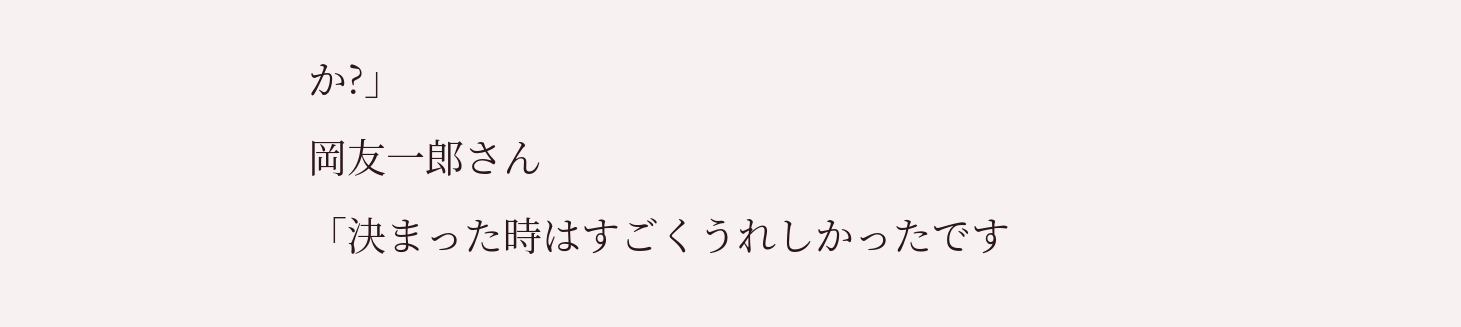か?」
岡友一郎さん
「決まった時はすごくうれしかったです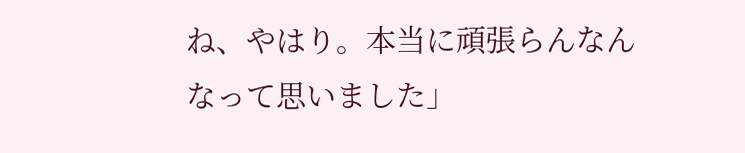ね、やはり。本当に頑張らんなんなって思いました」